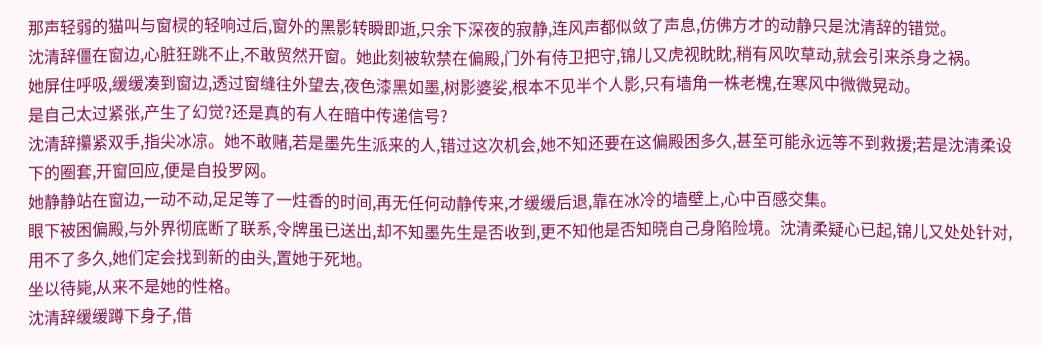那声轻弱的猫叫与窗棂的轻响过后,窗外的黑影转瞬即逝,只余下深夜的寂静,连风声都似敛了声息,仿佛方才的动静只是沈清辞的错觉。
沈清辞僵在窗边,心脏狂跳不止,不敢贸然开窗。她此刻被软禁在偏殿,门外有侍卫把守,锦儿又虎视眈眈,稍有风吹草动,就会引来杀身之祸。
她屏住呼吸,缓缓凑到窗边,透过窗缝往外望去,夜色漆黑如墨,树影婆娑,根本不见半个人影,只有墙角一株老槐,在寒风中微微晃动。
是自己太过紧张,产生了幻觉?还是真的有人在暗中传递信号?
沈清辞攥紧双手,指尖冰凉。她不敢赌,若是墨先生派来的人,错过这次机会,她不知还要在这偏殿困多久,甚至可能永远等不到救援;若是沈清柔设下的圈套,开窗回应,便是自投罗网。
她静静站在窗边,一动不动,足足等了一炷香的时间,再无任何动静传来,才缓缓后退,靠在冰冷的墙壁上,心中百感交集。
眼下被困偏殿,与外界彻底断了联系,令牌虽已送出,却不知墨先生是否收到,更不知他是否知晓自己身陷险境。沈清柔疑心已起,锦儿又处处针对,用不了多久,她们定会找到新的由头,置她于死地。
坐以待毙,从来不是她的性格。
沈清辞缓缓蹲下身子,借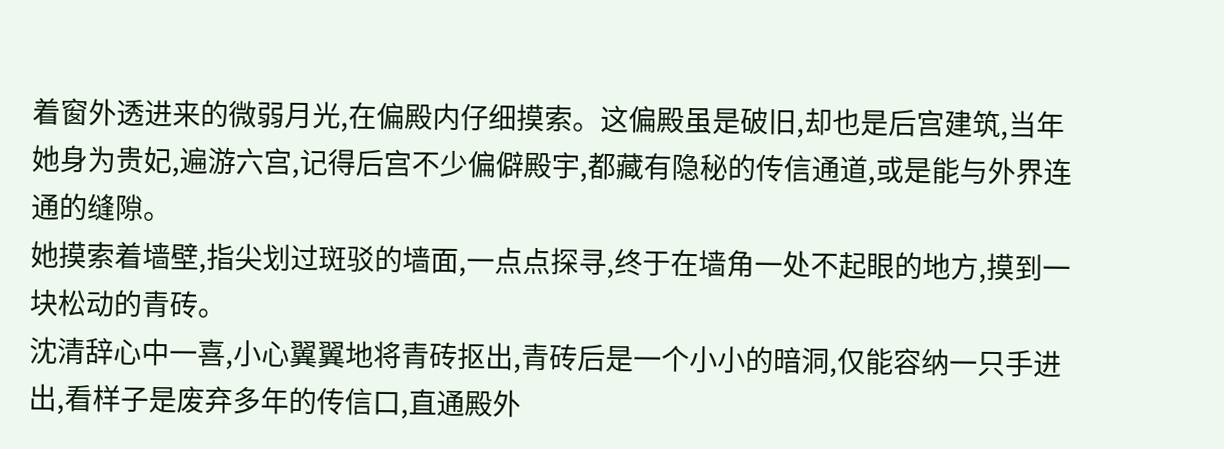着窗外透进来的微弱月光,在偏殿内仔细摸索。这偏殿虽是破旧,却也是后宫建筑,当年她身为贵妃,遍游六宫,记得后宫不少偏僻殿宇,都藏有隐秘的传信通道,或是能与外界连通的缝隙。
她摸索着墙壁,指尖划过斑驳的墙面,一点点探寻,终于在墙角一处不起眼的地方,摸到一块松动的青砖。
沈清辞心中一喜,小心翼翼地将青砖抠出,青砖后是一个小小的暗洞,仅能容纳一只手进出,看样子是废弃多年的传信口,直通殿外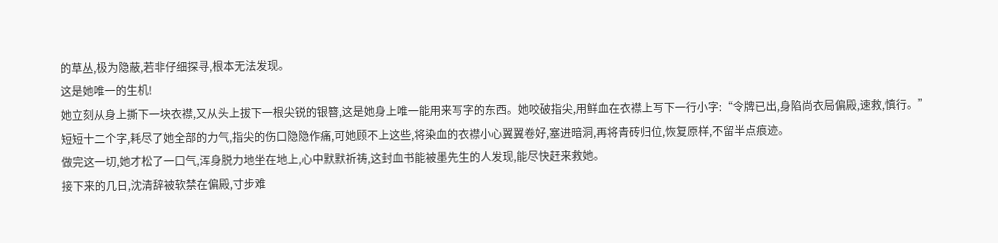的草丛,极为隐蔽,若非仔细探寻,根本无法发现。
这是她唯一的生机!
她立刻从身上撕下一块衣襟,又从头上拔下一根尖锐的银簪,这是她身上唯一能用来写字的东西。她咬破指尖,用鲜血在衣襟上写下一行小字:“令牌已出,身陷尚衣局偏殿,速救,慎行。”
短短十二个字,耗尽了她全部的力气,指尖的伤口隐隐作痛,可她顾不上这些,将染血的衣襟小心翼翼卷好,塞进暗洞,再将青砖归位,恢复原样,不留半点痕迹。
做完这一切,她才松了一口气,浑身脱力地坐在地上,心中默默祈祷,这封血书能被墨先生的人发现,能尽快赶来救她。
接下来的几日,沈清辞被软禁在偏殿,寸步难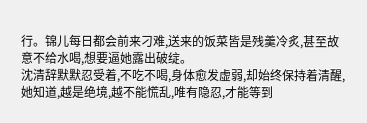行。锦儿每日都会前来刁难,送来的饭菜皆是残羹冷炙,甚至故意不给水喝,想要逼她露出破绽。
沈清辞默默忍受着,不吃不喝,身体愈发虚弱,却始终保持着清醒,她知道,越是绝境,越不能慌乱,唯有隐忍,才能等到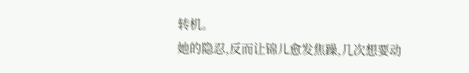转机。
她的隐忍,反而让锦儿愈发焦躁,几次想要动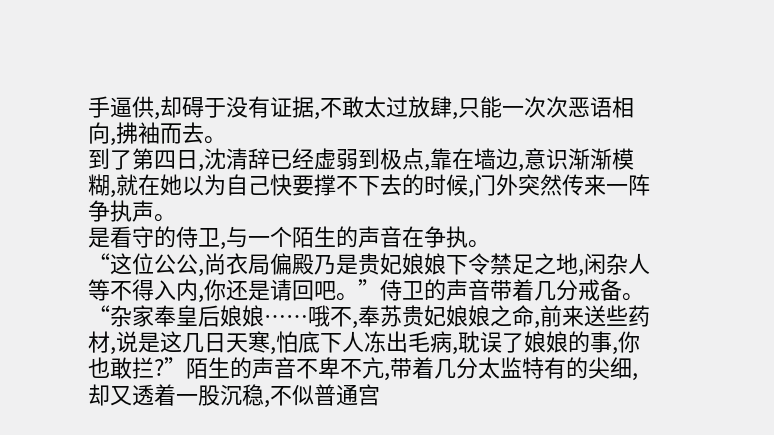手逼供,却碍于没有证据,不敢太过放肆,只能一次次恶语相向,拂袖而去。
到了第四日,沈清辞已经虚弱到极点,靠在墙边,意识渐渐模糊,就在她以为自己快要撑不下去的时候,门外突然传来一阵争执声。
是看守的侍卫,与一个陌生的声音在争执。
“这位公公,尚衣局偏殿乃是贵妃娘娘下令禁足之地,闲杂人等不得入内,你还是请回吧。”侍卫的声音带着几分戒备。
“杂家奉皇后娘娘……哦不,奉苏贵妃娘娘之命,前来送些药材,说是这几日天寒,怕底下人冻出毛病,耽误了娘娘的事,你也敢拦?”陌生的声音不卑不亢,带着几分太监特有的尖细,却又透着一股沉稳,不似普通宫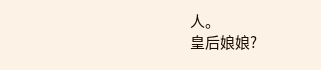人。
皇后娘娘?